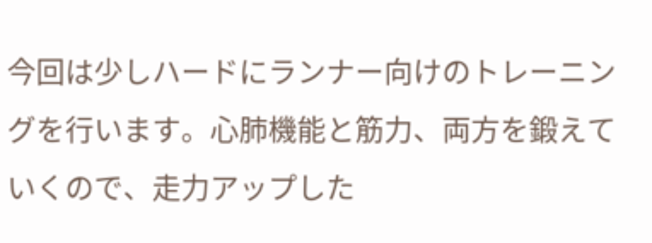今回は少しハードにランナー向けのトレーニングを行います。心肺機能と筋力、両方を鍛えていくので、走力アップした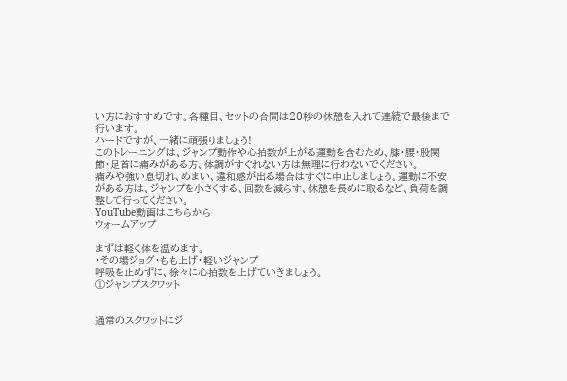い方におすすめです。各種目、セットの合間は20秒の休憩を入れて連続で最後まで行います。
ハードですが、一緒に頑張りましょう!
このトレーニングは、ジャンプ動作や心拍数が上がる運動を含むため、膝・腰・股関節・足首に痛みがある方、体調がすぐれない方は無理に行わないでください。
痛みや強い息切れ、めまい、違和感が出る場合はすぐに中止しましょう。運動に不安がある方は、ジャンプを小さくする、回数を減らす、休憩を長めに取るなど、負荷を調整して行ってください。
YouTube動画はこちらから
ウォームアップ

まずは軽く体を温めます。
・その場ジョグ・もも上げ・軽いジャンプ
呼吸を止めずに、徐々に心拍数を上げていきましょう。
①ジャンプスクワット


通常のスクワットにジ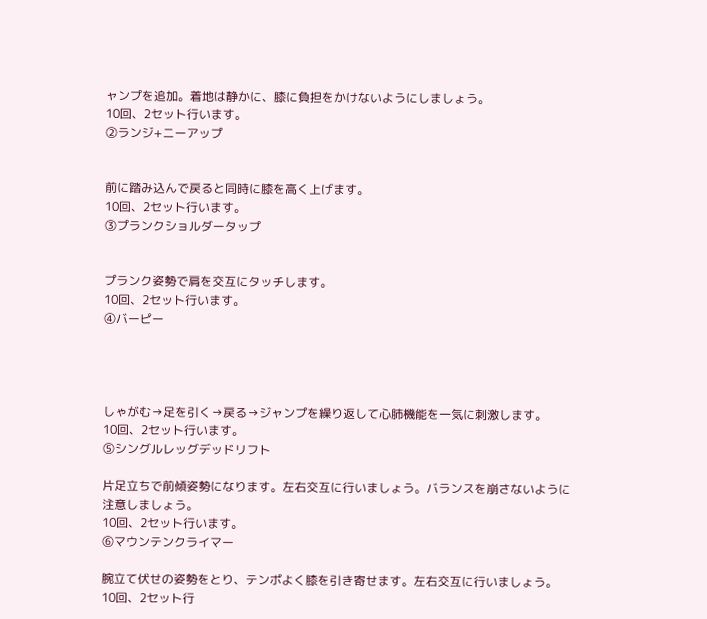ャンプを追加。着地は静かに、膝に負担をかけないようにしましょう。
10回、2セット行います。
②ランジ+ニーアップ


前に踏み込んで戻ると同時に膝を高く上げます。
10回、2セット行います。
③プランクショルダータップ


プランク姿勢で肩を交互にタッチします。
10回、2セット行います。
④バーピー




しゃがむ→足を引く→戻る→ジャンプを繰り返して心肺機能を一気に刺激します。
10回、2セット行います。
⑤シングルレッグデッドリフト

片足立ちで前傾姿勢になります。左右交互に行いましょう。バランスを崩さないように注意しましょう。
10回、2セット行います。
⑥マウンテンクライマー

腕立て伏せの姿勢をとり、テンポよく膝を引き寄せます。左右交互に行いましょう。
10回、2セット行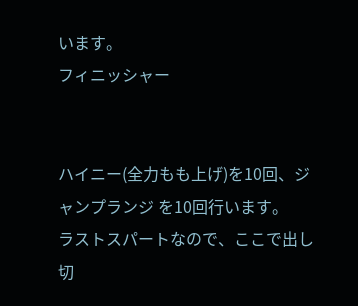います。
フィニッシャー


ハイニー(全力もも上げ)を10回、ジャンプランジ を10回行います。
ラストスパートなので、ここで出し切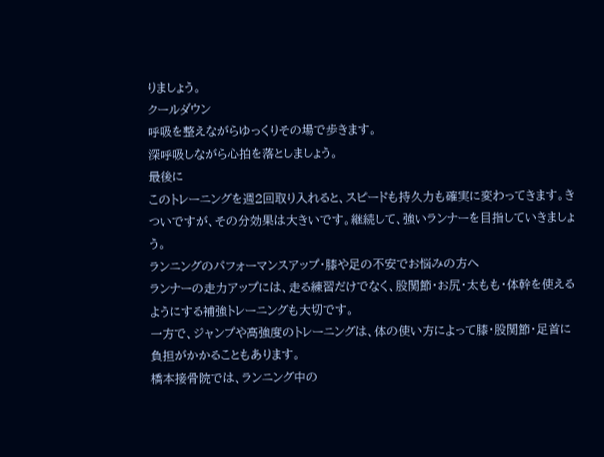りましょう。
クールダウン
呼吸を整えながらゆっくりその場で歩きます。
深呼吸しながら心拍を落としましょう。
最後に
このトレーニングを週2回取り入れると、スピードも持久力も確実に変わってきます。きついですが、その分効果は大きいです。継続して、強いランナーを目指していきましょう。
ランニングのパフォーマンスアップ・膝や足の不安でお悩みの方へ
ランナーの走力アップには、走る練習だけでなく、股関節・お尻・太もも・体幹を使えるようにする補強トレーニングも大切です。
一方で、ジャンプや高強度のトレーニングは、体の使い方によって膝・股関節・足首に負担がかかることもあります。
橋本接骨院では、ランニング中の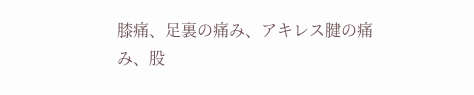膝痛、足裏の痛み、アキレス腱の痛み、股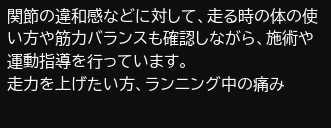関節の違和感などに対して、走る時の体の使い方や筋力バランスも確認しながら、施術や運動指導を行っています。
走力を上げたい方、ランニング中の痛み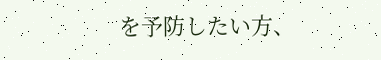を予防したい方、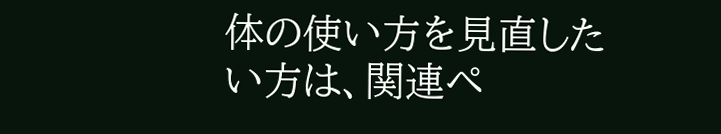体の使い方を見直したい方は、関連ペ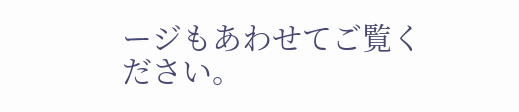ージもあわせてご覧ください。